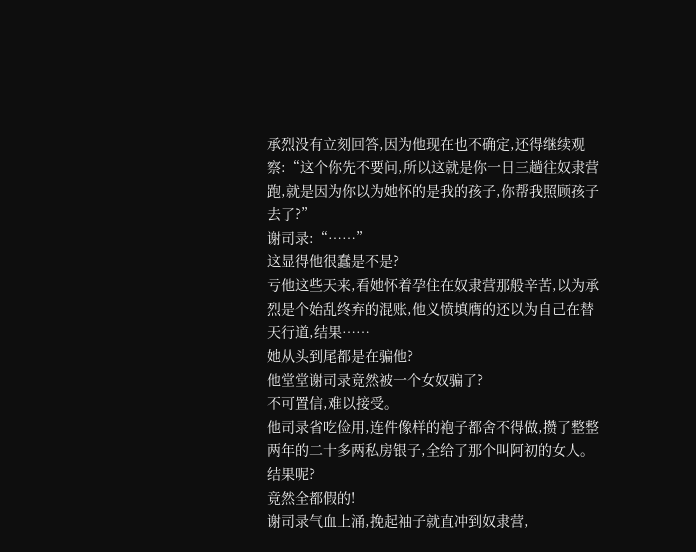承烈没有立刻回答,因为他现在也不确定,还得继续观察:“这个你先不要问,所以这就是你一日三趟往奴隶营跑,就是因为你以为她怀的是我的孩子,你帮我照顾孩子去了?”
谢司录:“……”
这显得他很蠢是不是?
亏他这些天来,看她怀着孕住在奴隶营那般辛苦,以为承烈是个始乱终弃的混账,他义愤填膺的还以为自己在替天行道,结果……
她从头到尾都是在骗他?
他堂堂谢司录竟然被一个女奴骗了?
不可置信,难以接受。
他司录省吃俭用,连件像样的袍子都舍不得做,攒了整整两年的二十多两私房银子,全给了那个叫阿初的女人。
结果呢?
竟然全都假的!
谢司录气血上涌,挽起袖子就直冲到奴隶营,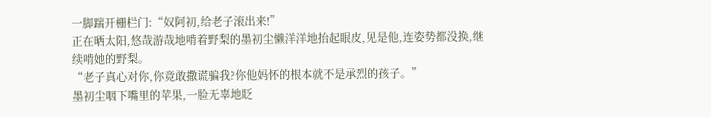一脚踹开栅栏门:“奴阿初,给老子滚出来!”
正在晒太阳,悠哉游哉地啃着野梨的墨初尘懒洋洋地抬起眼皮,见是他,连姿势都没换,继续啃她的野梨。
“老子真心对你,你竟敢撒谎骗我?你他妈怀的根本就不是承烈的孩子。”
墨初尘咽下嘴里的苹果,一脸无辜地眨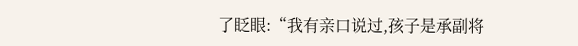了眨眼:“我有亲口说过,孩子是承副将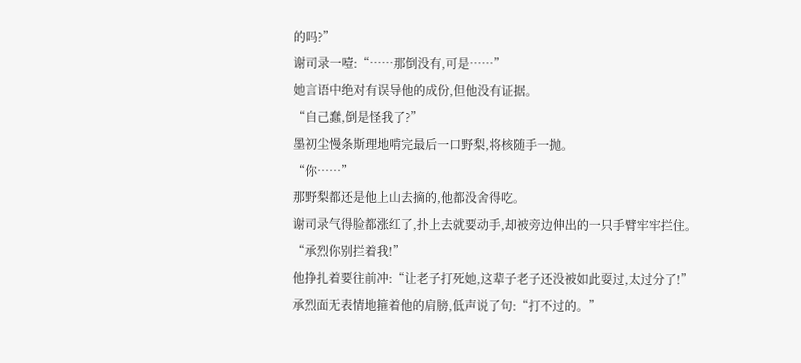的吗?”
谢司录一噎:“……那倒没有,可是……”
她言语中绝对有误导他的成份,但他没有证据。
“自己蠢,倒是怪我了?”
墨初尘慢条斯理地啃完最后一口野梨,将核随手一抛。
“你……”
那野梨都还是他上山去摘的,他都没舍得吃。
谢司录气得脸都涨红了,扑上去就要动手,却被旁边伸出的一只手臂牢牢拦住。
“承烈你别拦着我!”
他挣扎着要往前冲:“让老子打死她,这辈子老子还没被如此耍过,太过分了!”
承烈面无表情地箍着他的肩膀,低声说了句:“打不过的。”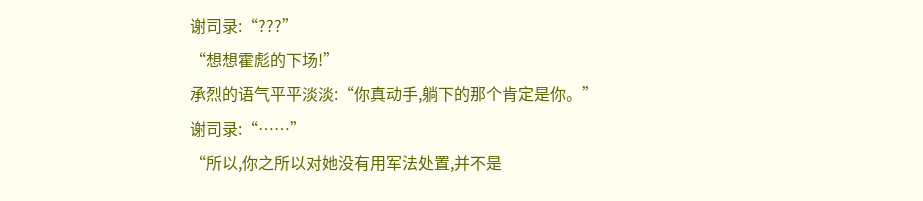谢司录:“???”
“想想霍彪的下场!”
承烈的语气平平淡淡:“你真动手,躺下的那个肯定是你。”
谢司录:“……”
“所以,你之所以对她没有用军法处置,并不是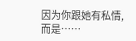因为你跟她有私情,而是……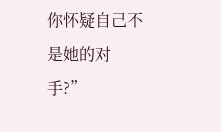你怀疑自己不是她的对手?”